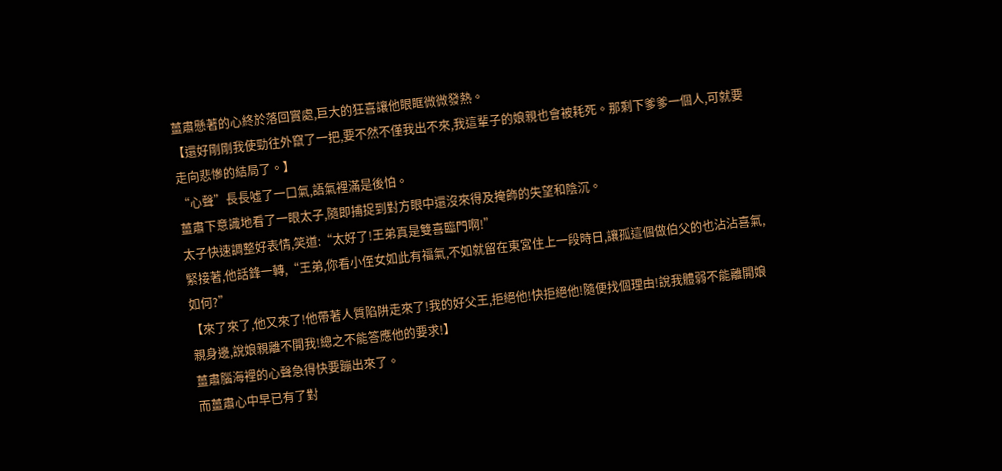薑肅懸著的心終於落回實處,巨大的狂喜讓他眼眶微微發熱。
【還好剛剛我使勁往外竄了一把,要不然不僅我出不來,我這輩子的娘親也會被耗死。那剩下爹爹一個人,可就要走向悲慘的結局了。】
“心聲”長長噓了一口氣,語氣裡滿是後怕。
薑肅下意識地看了一眼太子,隨即捕捉到對方眼中還沒來得及掩飾的失望和陰沉。
太子快速調整好表情,笑道:“太好了!王弟真是雙喜臨門啊!”
緊接著,他話鋒一轉,“王弟,你看小侄女如此有福氣,不如就留在東宮住上一段時日,讓孤這個做伯父的也沾沾喜氣,如何?”
【來了來了,他又來了!他帶著人質陷阱走來了!我的好父王,拒絕他!快拒絕他!隨便找個理由!說我體弱不能離開娘親身邊,說娘親離不開我!總之不能答應他的要求!】
薑肅腦海裡的心聲急得快要蹦出來了。
而薑肅心中早已有了對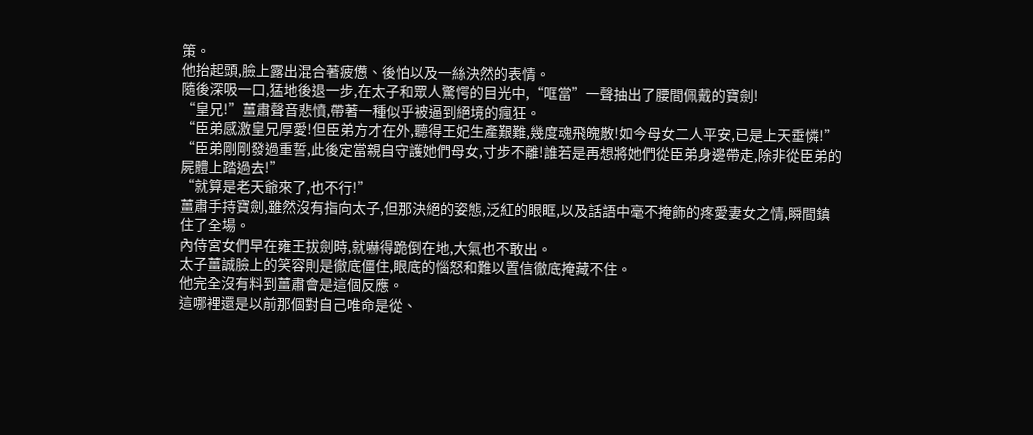策。
他抬起頭,臉上露出混合著疲憊、後怕以及一絲決然的表情。
隨後深吸一口,猛地後退一步,在太子和眾人驚愕的目光中,“哐當”一聲抽出了腰間佩戴的寶劍!
“皇兄!”薑肅聲音悲憤,帶著一種似乎被逼到絕境的瘋狂。
“臣弟感激皇兄厚愛!但臣弟方才在外,聽得王妃生產艱難,幾度魂飛魄散!如今母女二人平安,已是上天垂憐!”
“臣弟剛剛發過重誓,此後定當親自守護她們母女,寸步不離!誰若是再想將她們從臣弟身邊帶走,除非從臣弟的屍體上踏過去!”
“就算是老天爺來了,也不行!”
薑肅手持寶劍,雖然沒有指向太子,但那決絕的姿態,泛紅的眼眶,以及話語中毫不掩飾的疼愛妻女之情,瞬間鎮住了全場。
內侍宮女們早在雍王拔劍時,就嚇得跪倒在地,大氣也不敢出。
太子薑誠臉上的笑容則是徹底僵住,眼底的惱怒和難以置信徹底掩藏不住。
他完全沒有料到薑肅會是這個反應。
這哪裡還是以前那個對自己唯命是從、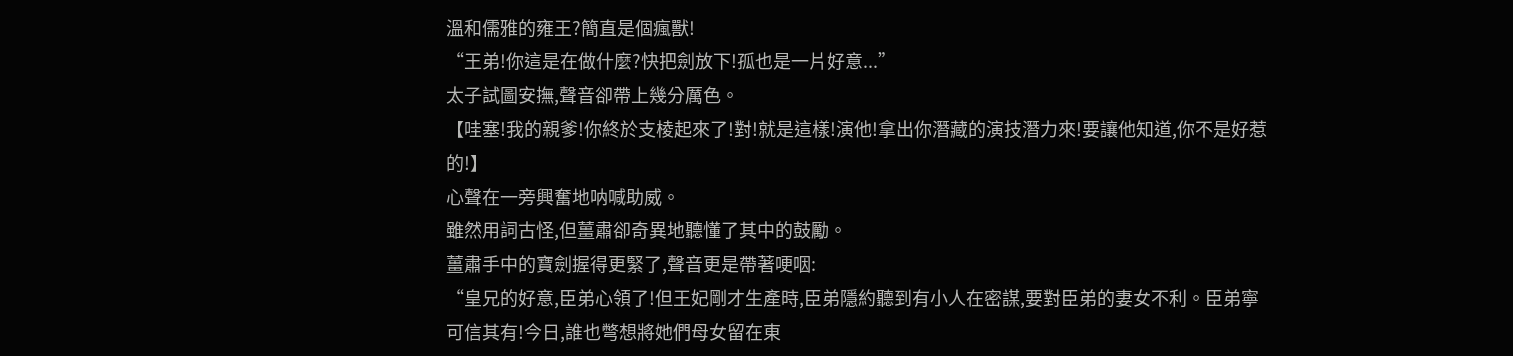溫和儒雅的雍王?簡直是個瘋獸!
“王弟!你這是在做什麼?快把劍放下!孤也是一片好意...”
太子試圖安撫,聲音卻帶上幾分厲色。
【哇塞!我的親爹!你終於支棱起來了!對!就是這樣!演他!拿出你潛藏的演技潛力來!要讓他知道,你不是好惹的!】
心聲在一旁興奮地呐喊助威。
雖然用詞古怪,但薑肅卻奇異地聽懂了其中的鼓勵。
薑肅手中的寶劍握得更緊了,聲音更是帶著哽咽:
“皇兄的好意,臣弟心領了!但王妃剛才生產時,臣弟隱約聽到有小人在密謀,要對臣弟的妻女不利。臣弟寧可信其有!今日,誰也彆想將她們母女留在東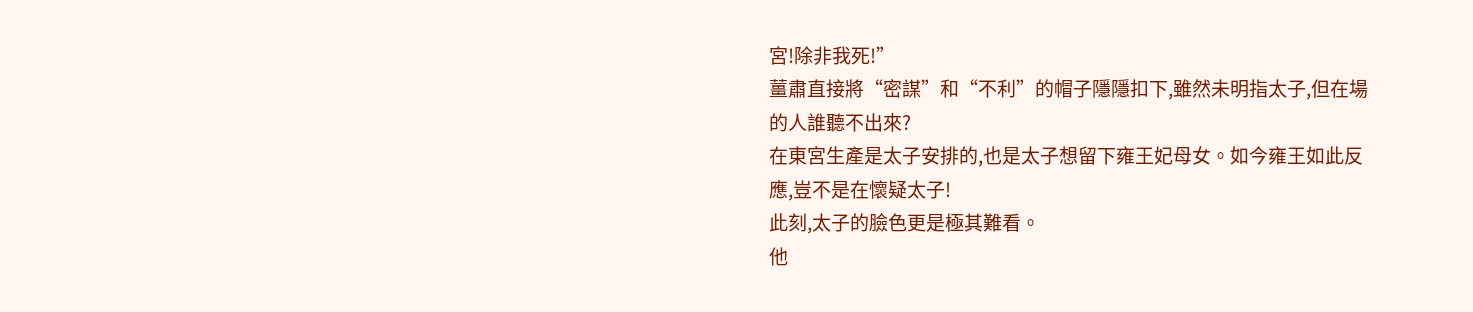宮!除非我死!”
薑肅直接將“密謀”和“不利”的帽子隱隱扣下,雖然未明指太子,但在場的人誰聽不出來?
在東宮生產是太子安排的,也是太子想留下雍王妃母女。如今雍王如此反應,豈不是在懷疑太子!
此刻,太子的臉色更是極其難看。
他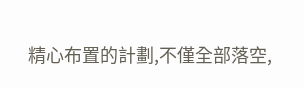精心布置的計劃,不僅全部落空,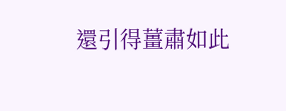還引得薑肅如此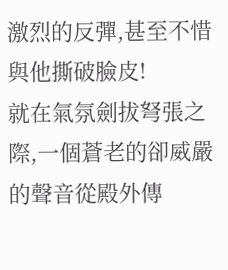激烈的反彈,甚至不惜與他撕破臉皮!
就在氣氛劍拔弩張之際,一個蒼老的卻威嚴的聲音從殿外傳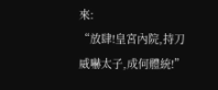來:
“放肆!皇宮內院,持刀威嚇太子,成何體統!”